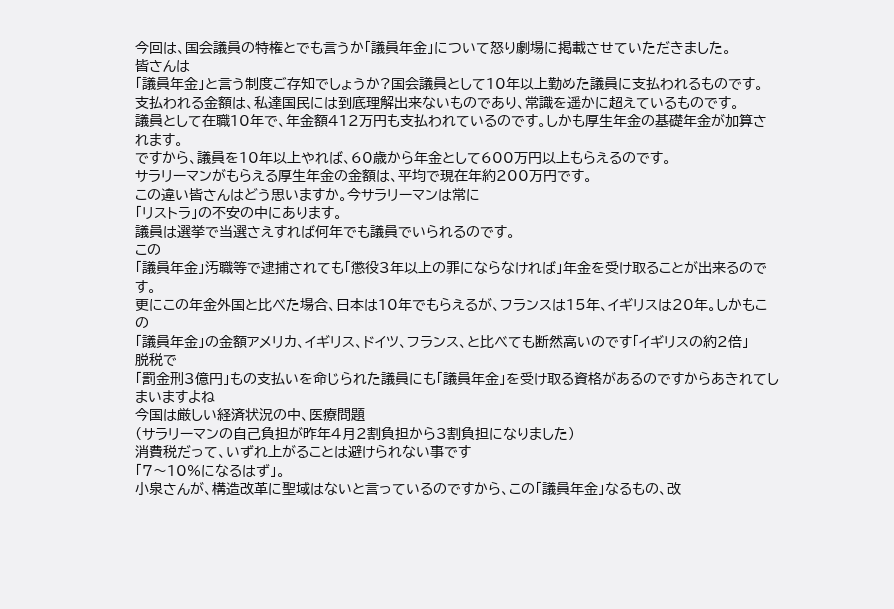今回は、国会議員の特権とでも言うか「議員年金」について怒り劇場に掲載させていただきました。
皆さんは
「議員年金」と言う制度ご存知でしょうか?国会議員として10年以上勤めた議員に支払われるものです。
支払われる金額は、私達国民には到底理解出来ないものであり、常識を遥かに超えているものです。
議員として在職10年で、年金額412万円も支払われているのです。しかも厚生年金の基礎年金が加算されます。
ですから、議員を10年以上やれば、60歳から年金として600万円以上もらえるのです。
サラリーマンがもらえる厚生年金の金額は、平均で現在年約200万円です。
この違い皆さんはどう思いますか。今サラリーマンは常に
「リストラ」の不安の中にあります。
議員は選挙で当選さえすれば何年でも議員でいられるのです。
この
「議員年金」汚職等で逮捕されても「懲役3年以上の罪にならなければ」年金を受け取ることが出来るのです。
更にこの年金外国と比べた場合、日本は10年でもらえるが、フランスは15年、イギリスは20年。しかもこの
「議員年金」の金額アメリカ、イギリス、ドイツ、フランス、と比べても断然高いのです「イギリスの約2倍」
脱税で
「罰金刑3億円」もの支払いを命じられた議員にも「議員年金」を受け取る資格があるのですからあきれてしまいますよね
今国は厳しい経済状況の中、医療問題
(サラリーマンの自己負担が昨年4月2割負担から3割負担になりました)
消費税だって、いずれ上がることは避けられない事です
「7〜10%になるはず」。
小泉さんが、構造改革に聖域はないと言っているのですから、この「議員年金」なるもの、改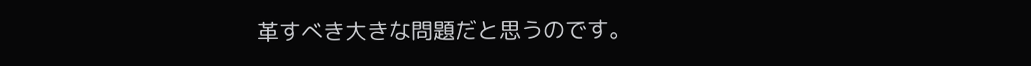革すべき大きな問題だと思うのです。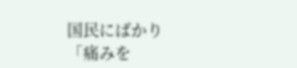国民にばかり
「痛みを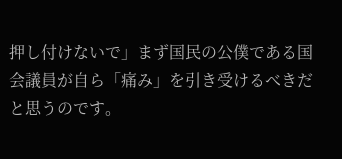押し付けないで」まず国民の公僕である国会議員が自ら「痛み」を引き受けるべきだと思うのです。